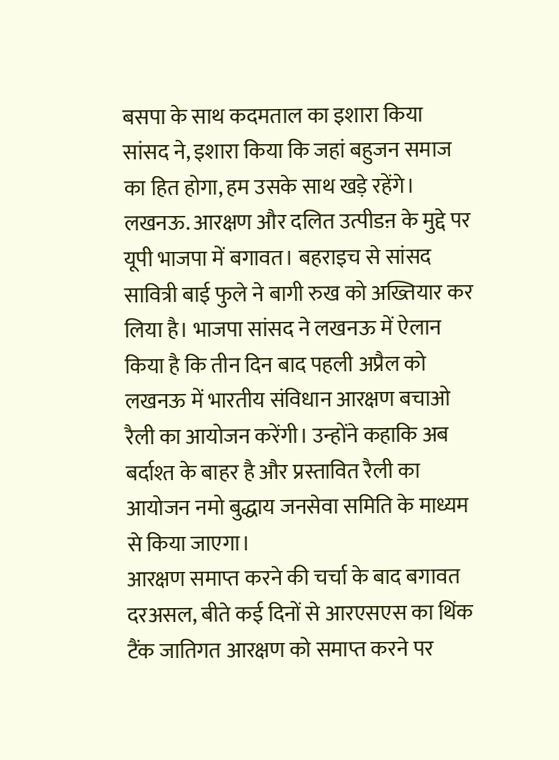बसपा के साथ कदमताल का इशारा किया सांसद ने, इशारा किया कि जहां बहुजन समाज का हित होगा, हम उसके साथ खड़े रहेंगे।
लखनऊ. आरक्षण और दलित उत्पीडऩ के मुद्दे पर यूपी भाजपा में बगावत। बहराइच से सांसद सावित्री बाई फुले ने बागी रुख को अख्तियार कर लिया है। भाजपा सांसद ने लखनऊ में ऐलान किया है कि तीन दिन बाद पहली अप्रैल को लखनऊ में भारतीय संविधान आरक्षण बचाओ रैली का आयोजन करेंगी। उन्होंने कहाकि अब बर्दाश्त के बाहर है और प्रस्तावित रैली का आयोजन नमो बुद्धाय जनसेवा समिति के माध्यम से किया जाएगा।
आरक्षण समाप्त करने की चर्चा के बाद बगावत
दरअसल, बीते कई दिनों से आरएसएस का थिंक टैंक जातिगत आरक्षण को समाप्त करने पर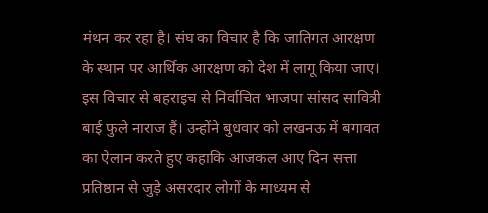मंथन कर रहा है। संघ का विचार है कि जातिगत आरक्षण के स्थान पर आर्थिक आरक्षण को देश में लागू किया जाए। इस विचार से बहराइच से निर्वाचित भाजपा सांसद सावित्री बाई फुले नाराज हैं। उन्होंने बुधवार को लखनऊ में बगावत का ऐलान करते हुए कहाकि आजकल आए दिन सत्ता प्रतिष्ठान से जुड़े असरदार लोगों के माध्यम से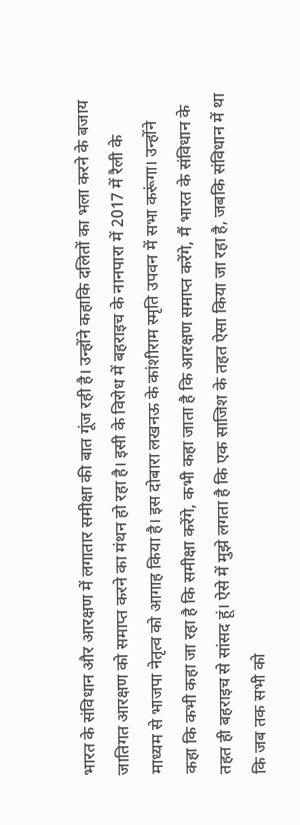भारत के संविधान और आरक्षण में लगातार समीक्षा की बात गूंज रही है। उन्होंने कहाकि दलितों का भला करने के बजाय जातिगत आरक्षण को समाप्त करने का मंथन हो रहा है। इसी के विरोध में बहराइच के नानपारा में 2017 में रैली के माध्यम से भाजपा नेतृत्व को आगाह किया है। इस दोबारा लखनऊ के कांशीराम स्मृति उपवन में सभा करूंगा। उन्होंने कहा कि कभी कहा जा रहा है कि समीक्षा करेंगे, कभी कहा जाता है कि आरक्षण समाप्त करेंगे, मैं भारत के संविधान के तहत ही बहराइच से सांसद हूं। ऐसे में मुझे लगता है कि एक साजिश के तहत ऐसा किया जा रहा है, जबकि संविधान में था कि जब तक सभी को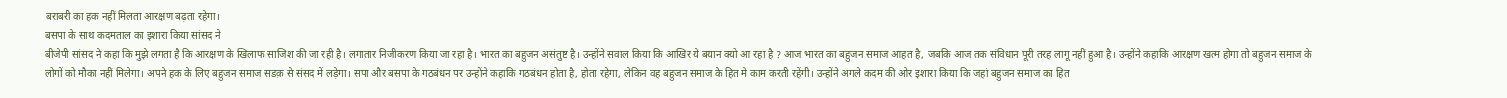बराबरी का हक नहीं मिलता आरक्षण बढ़ता रहेगा।
बसपा के साथ कदमताल का इशारा किया सांसद ने
बीजेपी सांसद ने कहा कि मुझे लगता है कि आरक्षण के खिलाफ साजिश की जा रही है। लगातार निजीकरण किया जा रहा है। भारत का बहुजन असंतुष्ट है। उन्होंने सवाल किया कि आखिर ये बयान क्यो आ रहा है ? आज भारत का बहुजन समाज आहत है, जबकि आज तक संविधान पूरी तरह लागू नहीं हुआ है। उन्होंने कहाकि आरक्षण खत्म होगा तो बहुजन समाज के लोगों को मौका नहीं मिलेगा। अपने हक के लिए बहुजन समाज सडक़ से संसद में लड़ेगा। सपा और बसपा के गठबंधन पर उन्होंने कहाकि गठबंधन होता है, होता रहेगा, लेकिन वह बहुजन समाज के हित मे काम करती रहेंगी। उन्होंने अगले कदम की ओर इशारा किया कि जहां बहुजन समाज का हित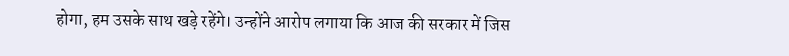होगा, हम उसके साथ खड़े रहेंगे। उन्होंने आरोप लगाया कि आज की सरकार में जिस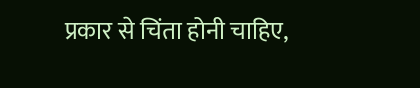प्रकार से चिंता होनी चाहिए,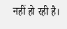नहीं हो रही है।